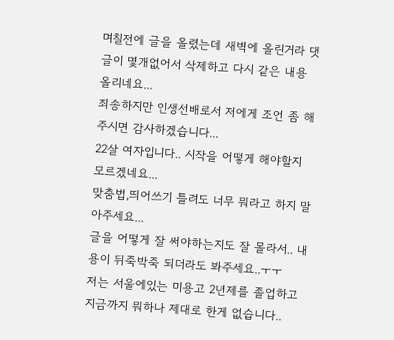며칠전에 글을 올렸는데 새벽에 올린거라 댓글이 몇개없어서 삭제하고 다시 같은 내용 올리네요...
죄송하지만 인생선배로서 저에게 조언 좀 해주시면 감사하겠습니다...
22살 여자입니다.. 시작을 어떻게 해야할지 모르겠네요...
맞춤법,띄어쓰기 틀려도 너무 뭐라고 하지 말아주세요...
글을 어떻게 잘 써야하는지도 잘 몰라서.. 내용이 뒤죽박죽 되더라도 봐주세요..ㅜㅜ
저는 서울에있는 미용고 2년제를 졸업하고 지금까지 뭐하나 제대로 한게 없습니다..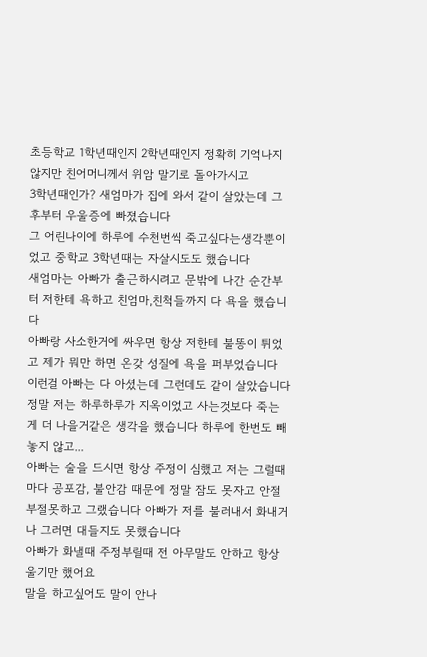초등학교 1학년때인지 2학년때인지 정확히 기억나지 않지만 친어머니께서 위암 말기로 돌아가시고
3학년때인가? 새엄마가 집에 와서 같이 살았는데 그 후부터 우울증에 빠졌습니다
그 어린나이에 하루에 수천번씩 죽고싶다는생각뿐이었고 중학교 3학년때는 자살시도도 했습니다
새엄마는 아빠가 출근하시려고 문밖에 나간 순간부터 저한테 욕하고 친엄마,친척들까지 다 욕을 했습니다
아빠랑 사소한거에 싸우면 항상 저한테 불똥이 튀었고 제가 뭐만 하면 온갖 성질에 욕을 퍼부었습니다
이런걸 아빠는 다 아셨는데 그런데도 같이 살았습니다 정말 저는 하루하루가 지옥이었고 사는것보다 죽는게 더 나을거같은 생각을 했습니다 하루에 한번도 빼놓지 않고...
아빠는 술을 드시면 항상 주정이 심했고 저는 그럴때마다 공포감, 불안감 때문에 정말 잠도 못자고 안절부절못하고 그랬습니다 아빠가 저를 불러내서 화내거나 그러면 대들지도 못했습니다
아빠가 화낼때 주정부릴때 전 아무말도 안하고 항상 울기만 했어요
말을 하고싶어도 말이 안나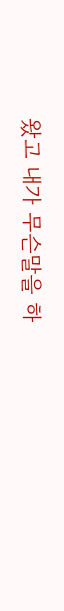왔고 내가 무슨말을 하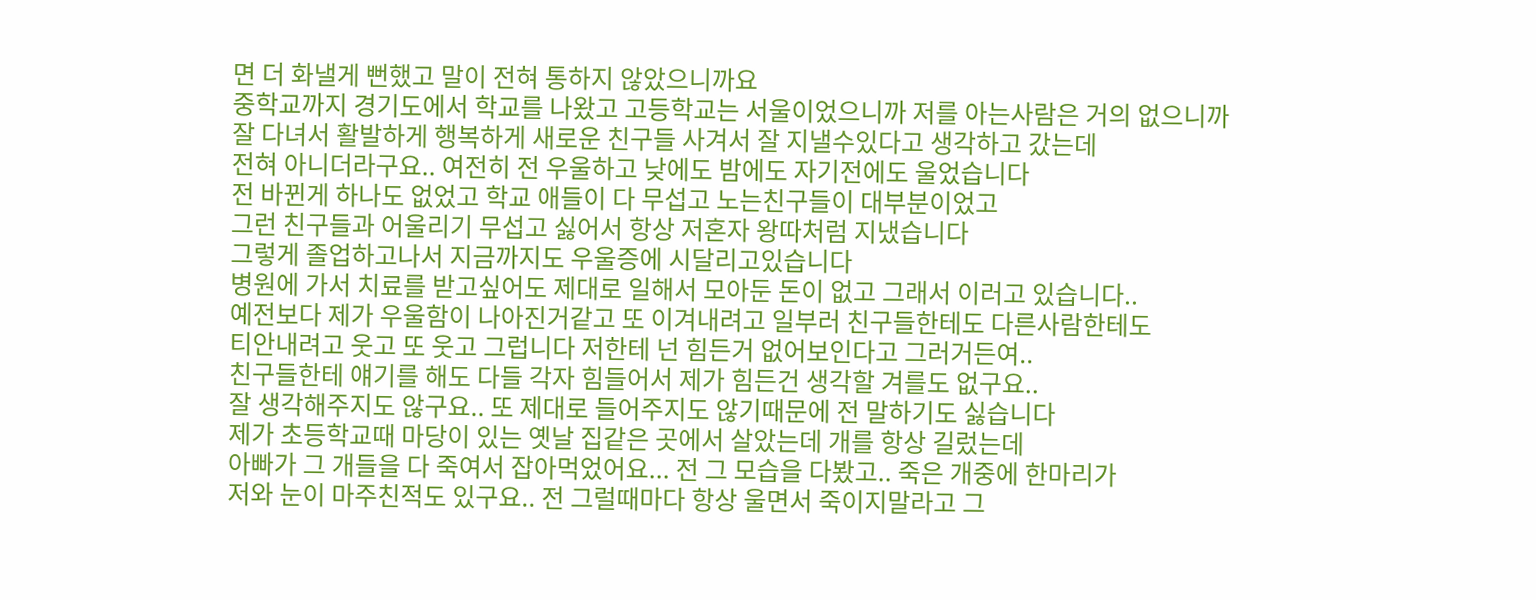면 더 화낼게 뻔했고 말이 전혀 통하지 않았으니까요
중학교까지 경기도에서 학교를 나왔고 고등학교는 서울이었으니까 저를 아는사람은 거의 없으니까
잘 다녀서 활발하게 행복하게 새로운 친구들 사겨서 잘 지낼수있다고 생각하고 갔는데
전혀 아니더라구요.. 여전히 전 우울하고 낮에도 밤에도 자기전에도 울었습니다
전 바뀐게 하나도 없었고 학교 애들이 다 무섭고 노는친구들이 대부분이었고
그런 친구들과 어울리기 무섭고 싫어서 항상 저혼자 왕따처럼 지냈습니다
그렇게 졸업하고나서 지금까지도 우울증에 시달리고있습니다
병원에 가서 치료를 받고싶어도 제대로 일해서 모아둔 돈이 없고 그래서 이러고 있습니다..
예전보다 제가 우울함이 나아진거같고 또 이겨내려고 일부러 친구들한테도 다른사람한테도
티안내려고 웃고 또 웃고 그럽니다 저한테 넌 힘든거 없어보인다고 그러거든여..
친구들한테 얘기를 해도 다들 각자 힘들어서 제가 힘든건 생각할 겨를도 없구요..
잘 생각해주지도 않구요.. 또 제대로 들어주지도 않기때문에 전 말하기도 싫습니다
제가 초등학교때 마당이 있는 옛날 집같은 곳에서 살았는데 개를 항상 길렀는데
아빠가 그 개들을 다 죽여서 잡아먹었어요... 전 그 모습을 다봤고.. 죽은 개중에 한마리가
저와 눈이 마주친적도 있구요.. 전 그럴때마다 항상 울면서 죽이지말라고 그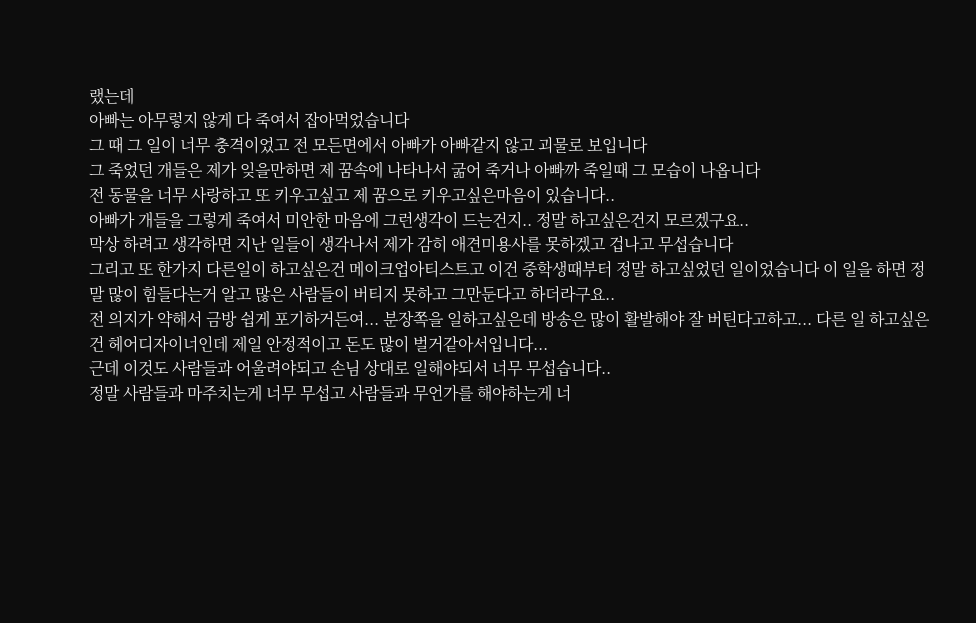랬는데
아빠는 아무렇지 않게 다 죽여서 잡아먹었습니다
그 때 그 일이 너무 충격이었고 전 모든면에서 아빠가 아빠같지 않고 괴물로 보입니다
그 죽었던 개들은 제가 잊을만하면 제 꿈속에 나타나서 굶어 죽거나 아빠까 죽일때 그 모습이 나옵니다
전 동물을 너무 사랑하고 또 키우고싶고 제 꿈으로 키우고싶은마음이 있습니다..
아빠가 개들을 그렇게 죽여서 미안한 마음에 그런생각이 드는건지.. 정말 하고싶은건지 모르겠구요..
막상 하려고 생각하면 지난 일들이 생각나서 제가 감히 애견미용사를 못하겠고 겁나고 무섭습니다
그리고 또 한가지 다른일이 하고싶은건 메이크업아티스트고 이건 중학생때부터 정말 하고싶었던 일이었습니다 이 일을 하면 정말 많이 힘들다는거 알고 많은 사람들이 버티지 못하고 그만둔다고 하더라구요..
전 의지가 약해서 금방 쉽게 포기하거든여... 분장쪽을 일하고싶은데 방송은 많이 활발해야 잘 버틴다고하고... 다른 일 하고싶은건 헤어디자이너인데 제일 안정적이고 돈도 많이 벌거같아서입니다...
근데 이것도 사람들과 어울려야되고 손님 상대로 일해야되서 너무 무섭습니다..
정말 사람들과 마주치는게 너무 무섭고 사람들과 무언가를 해야하는게 너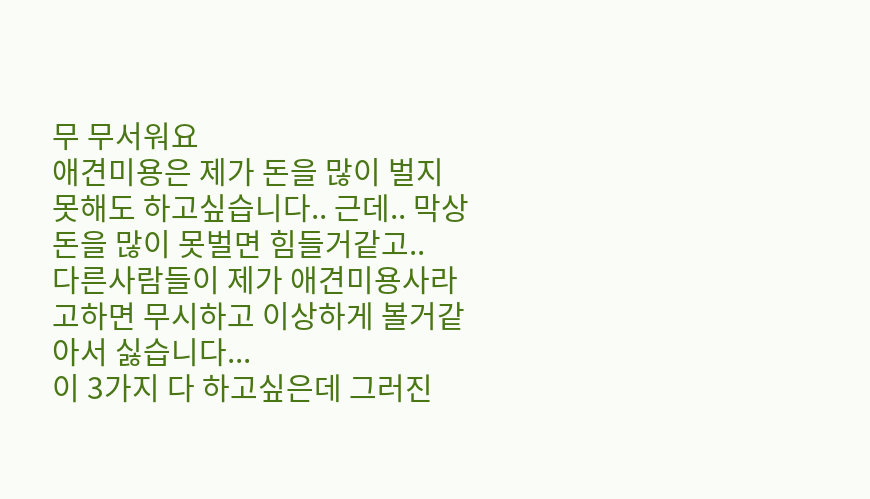무 무서워요
애견미용은 제가 돈을 많이 벌지 못해도 하고싶습니다.. 근데.. 막상 돈을 많이 못벌면 힘들거같고..
다른사람들이 제가 애견미용사라고하면 무시하고 이상하게 볼거같아서 싫습니다...
이 3가지 다 하고싶은데 그러진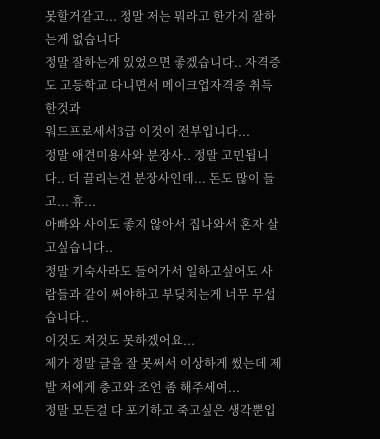못할거같고... 정말 저는 뭐라고 한가지 잘하는게 없습니다
정말 잘하는게 있었으면 좋겠습니다.. 자격증도 고등학교 다니면서 메이크업자격증 취득한것과
워드프로세서3급 이것이 전부입니다...
정말 애견미용사와 분장사.. 정말 고민됩니다.. 더 끌리는건 분장사인데... 돈도 많이 들고... 휴...
아빠와 사이도 좋지 않아서 집나와서 혼자 살고싶습니다..
정말 기숙사라도 들어가서 일하고싶어도 사람들과 같이 써야하고 부딪치는게 너무 무섭습니다..
이것도 저것도 못하겠어요...
제가 정말 글을 잘 못써서 이상하게 썼는데 제발 저에게 충고와 조언 좀 해주세여...
정말 모든걸 다 포기하고 죽고싶은 생각뿐입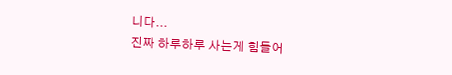니다...
진짜 하루하루 사는게 힘들어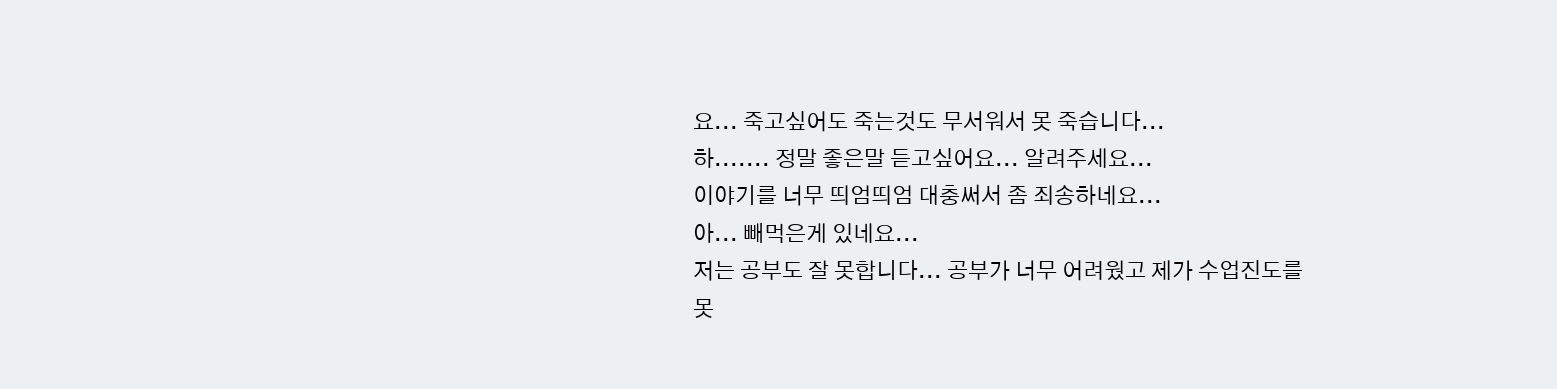요... 죽고싶어도 죽는것도 무서워서 못 죽습니다...
하....... 정말 좋은말 듣고싶어요... 알려주세요...
이야기를 너무 띄엄띄엄 대충써서 좀 죄송하네요...
아... 빼먹은게 있네요...
저는 공부도 잘 못합니다... 공부가 너무 어려웠고 제가 수업진도를 못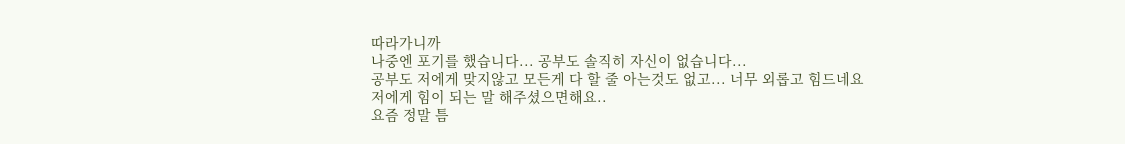따라가니까
나중엔 포기를 했습니다... 공부도 솔직히 자신이 없습니다...
공부도 저에게 맞지않고 모든게 다 할 줄 아는것도 없고... 너무 외롭고 힘드네요
저에게 힘이 되는 말 해주셨으면해요..
요즘 정말 틈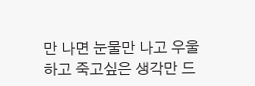만 나면 눈물만 나고 우울하고 죽고싶은 생각만 드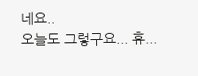네요..
오늘도 그렇구요... 휴...